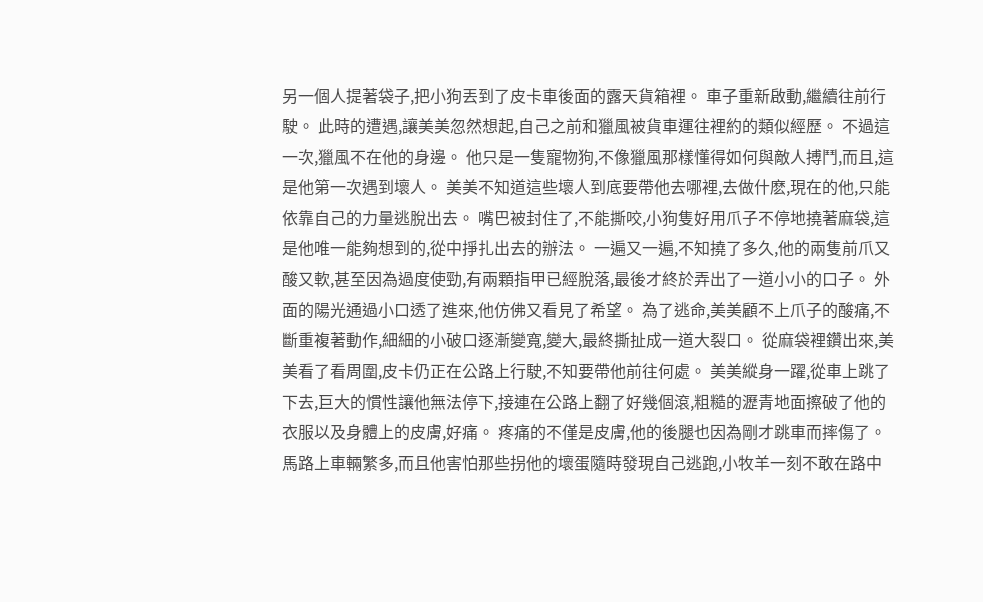另一個人提著袋子,把小狗丟到了皮卡車後面的露天貨箱裡。 車子重新啟動,繼續往前行駛。 此時的遭遇,讓美美忽然想起,自己之前和獵風被貨車運往裡約的類似經歷。 不過這一次,獵風不在他的身邊。 他只是一隻寵物狗,不像獵風那樣懂得如何與敵人搏鬥,而且,這是他第一次遇到壞人。 美美不知道這些壞人到底要帶他去哪裡,去做什麽,現在的他,只能依靠自己的力量逃脫出去。 嘴巴被封住了,不能撕咬,小狗隻好用爪子不停地撓著麻袋,這是他唯一能夠想到的,從中掙扎出去的辦法。 一遍又一遍,不知撓了多久,他的兩隻前爪又酸又軟,甚至因為過度使勁,有兩顆指甲已經脫落,最後才終於弄出了一道小小的口子。 外面的陽光通過小口透了進來,他仿佛又看見了希望。 為了逃命,美美顧不上爪子的酸痛,不斷重複著動作,細細的小破口逐漸變寬,變大,最終撕扯成一道大裂口。 從麻袋裡鑽出來,美美看了看周圍,皮卡仍正在公路上行駛,不知要帶他前往何處。 美美縱身一躍,從車上跳了下去,巨大的慣性讓他無法停下,接連在公路上翻了好幾個滾,粗糙的瀝青地面擦破了他的衣服以及身體上的皮膚,好痛。 疼痛的不僅是皮膚,他的後腿也因為剛才跳車而摔傷了。 馬路上車輛繁多,而且他害怕那些拐他的壞蛋隨時發現自己逃跑,小牧羊一刻不敢在路中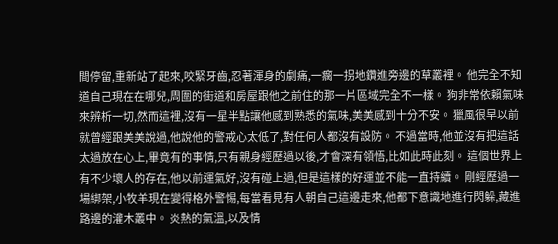間停留,重新站了起來,咬緊牙齒,忍著渾身的劇痛,一瘸一拐地鑽進旁邊的草叢裡。 他完全不知道自己現在在哪兒,周圍的街道和房屋跟他之前住的那一片區域完全不一樣。 狗非常依賴氣味來辨析一切,然而這裡,沒有一星半點讓他感到熟悉的氣味,美美感到十分不安。 獵風很早以前就曾經跟美美說過,他說他的警戒心太低了,對任何人都沒有設防。 不過當時,他並沒有把這話太過放在心上,畢竟有的事情,只有親身經歷過以後,才會深有領悟,比如此時此刻。 這個世界上有不少壞人的存在,他以前運氣好,沒有碰上過,但是這樣的好運並不能一直持續。 剛經歷過一場綁架,小牧羊現在變得格外警惕,每當看見有人朝自己這邊走來,他都下意識地進行閃躲,藏進路邊的灌木叢中。 炎熱的氣溫,以及情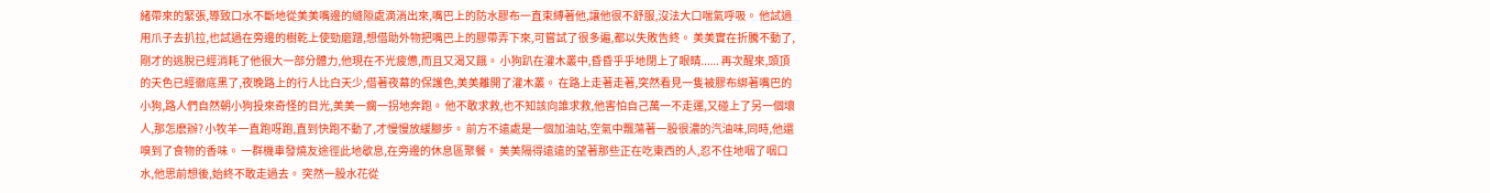緒帶來的緊張,導致口水不斷地從美美嘴邊的縫隙處滴淌出來,嘴巴上的防水膠布一直束縛著他,讓他很不舒服,沒法大口喘氣呼吸。 他試過用爪子去扒拉,也試過在旁邊的樹乾上使勁磨蹭,想借助外物把嘴巴上的膠帶弄下來,可嘗試了很多遍,都以失敗告終。 美美實在折騰不動了,剛才的逃脫已經消耗了他很大一部分體力,他現在不光疲憊,而且又渴又餓。 小狗趴在灌木叢中,昏昏乎乎地閉上了眼睛...... 再次醒來,頭頂的天色已經徹底黑了,夜晚路上的行人比白天少,借著夜幕的保護色,美美離開了灌木叢。 在路上走著走著,突然看見一隻被膠布綁著嘴巴的小狗,路人們自然朝小狗投來奇怪的目光,美美一瘸一拐地奔跑。 他不敢求救,也不知該向誰求救,他害怕自己萬一不走運,又碰上了另一個壞人,那怎麽辦? 小牧羊一直跑呀跑,直到快跑不動了,才慢慢放緩腳步。 前方不遠處是一個加油站,空氣中飄蕩著一股很濃的汽油味,同時,他還嗅到了食物的香味。 一群機車發燒友途徑此地歇息,在旁邊的休息區聚餐。 美美隔得遠遠的望著那些正在吃東西的人,忍不住地咽了咽口水,他思前想後,始終不敢走過去。 突然一股水花從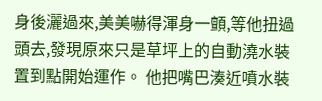身後灑過來,美美嚇得渾身一顫,等他扭過頭去,發現原來只是草坪上的自動澆水裝置到點開始運作。 他把嘴巴湊近噴水裝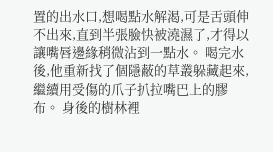置的出水口,想喝點水解渴,可是舌頭伸不出來,直到半張臉快被澆濕了,才得以讓嘴唇邊緣稍微沾到一點水。 喝完水後,他重新找了個隱蔽的草叢躲藏起來,繼續用受傷的爪子扒拉嘴巴上的膠布。 身後的樹林裡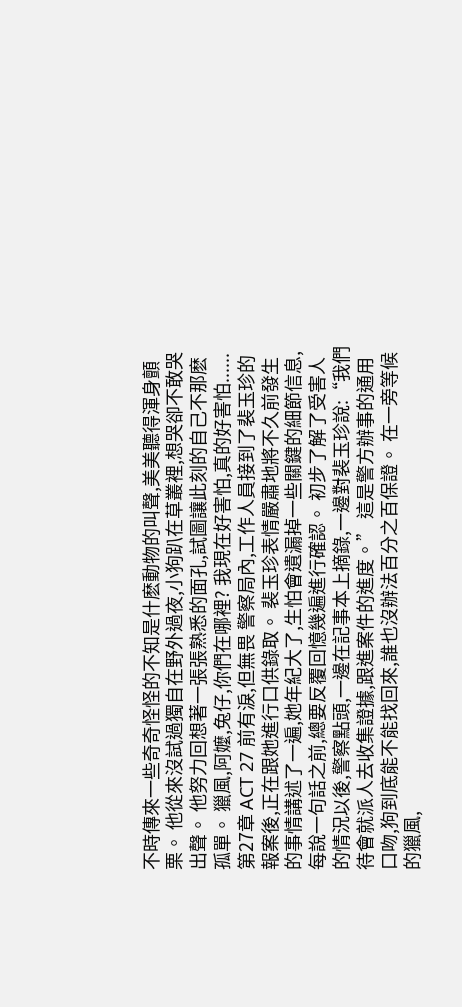不時傳來一些奇奇怪怪的不知是什麽動物的叫聲,美美聽得渾身顫栗。 他從來沒試過獨自在野外過夜,小狗趴在草叢裡,想哭卻不敢哭出聲。 他努力回想著一張張熟悉的面孔,試圖讓此刻的自己不那麽孤單。 獵風,阿嬤,兔仔,你們在哪裡? 我現在好害怕,真的好害怕...... 第27章 ACT 27 前有淚,但無畏 警察局內,工作人員接到了裴玉珍的報案後,正在跟她進行口供錄取。 裴玉珍表情嚴肅地將不久前發生的事情講述了一遍,她年紀大了,生怕會遺漏掉一些關鍵的細節信息,每說一句話之前,總要反覆回憶幾遍進行確認。 初步了解了受害人的情況以後,警察點頭,一邊在記事本上摘錄,一邊對裴玉珍說:“我們待會就派人去收集證據,跟進案件的進度。” 這是警方辦事的通用口吻,狗到底能不能找回來,誰也沒辦法百分之百保證。 在一旁等候的獵風,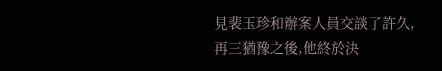見裴玉珍和辦案人員交談了許久,再三猶豫之後,他終於決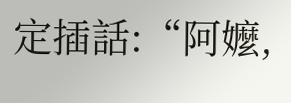定插話:“阿嬤,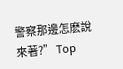警察那邊怎麽說來著?” Top